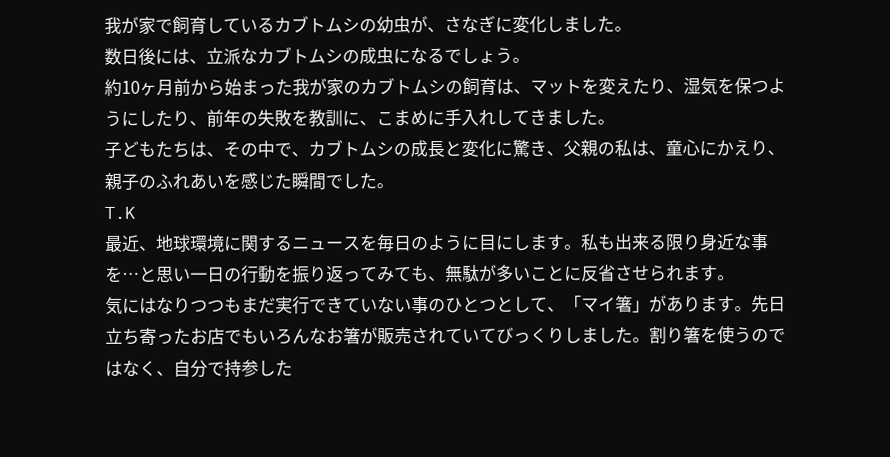我が家で飼育しているカブトムシの幼虫が、さなぎに変化しました。
数日後には、立派なカブトムシの成虫になるでしょう。
約10ヶ月前から始まった我が家のカブトムシの飼育は、マットを変えたり、湿気を保つようにしたり、前年の失敗を教訓に、こまめに手入れしてきました。
子どもたちは、その中で、カブトムシの成長と変化に驚き、父親の私は、童心にかえり、親子のふれあいを感じた瞬間でした。
T.K
最近、地球環境に関するニュースを毎日のように目にします。私も出来る限り身近な事を…と思い一日の行動を振り返ってみても、無駄が多いことに反省させられます。
気にはなりつつもまだ実行できていない事のひとつとして、「マイ箸」があります。先日立ち寄ったお店でもいろんなお箸が販売されていてびっくりしました。割り箸を使うのではなく、自分で持参した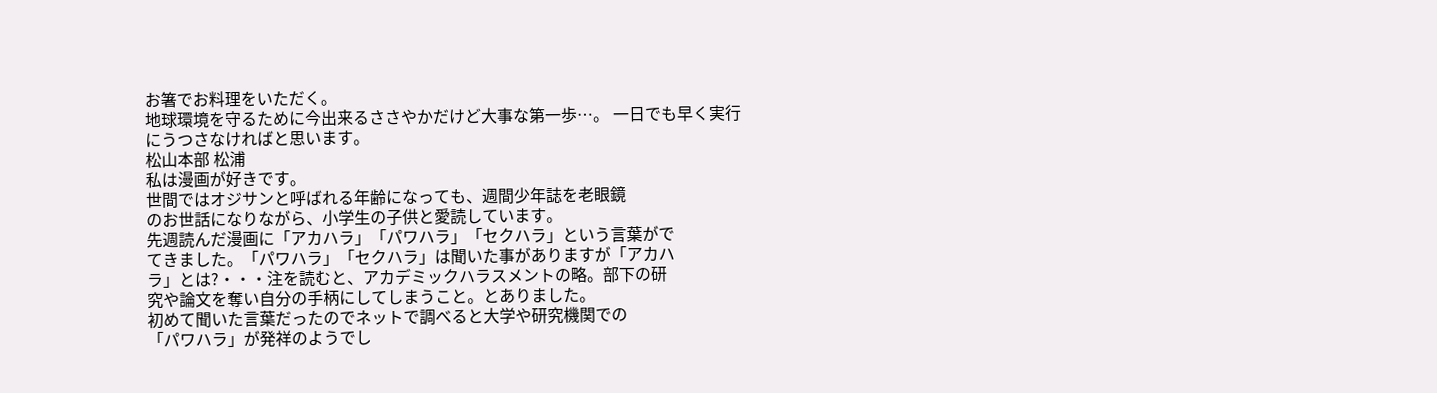お箸でお料理をいただく。
地球環境を守るために今出来るささやかだけど大事な第一歩…。 一日でも早く実行にうつさなければと思います。
松山本部 松浦
私は漫画が好きです。
世間ではオジサンと呼ばれる年齢になっても、週間少年誌を老眼鏡
のお世話になりながら、小学生の子供と愛読しています。
先週読んだ漫画に「アカハラ」「パワハラ」「セクハラ」という言葉がで
てきました。「パワハラ」「セクハラ」は聞いた事がありますが「アカハ
ラ」とは?・・・注を読むと、アカデミックハラスメントの略。部下の研
究や論文を奪い自分の手柄にしてしまうこと。とありました。
初めて聞いた言葉だったのでネットで調べると大学や研究機関での
「パワハラ」が発祥のようでし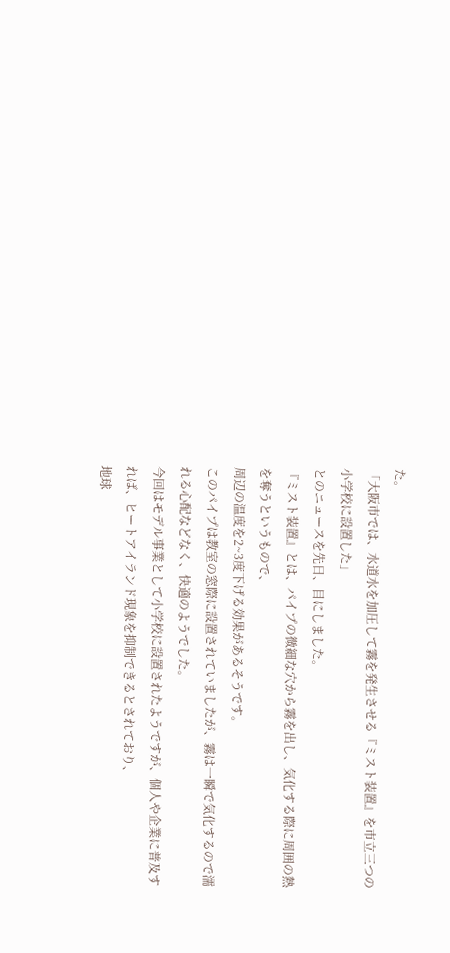た。
「大阪市では、水道水を加圧して霧を発生させる『ミスト装置』を市立三つの小学校に設置した」
とのニュースを先日、目にしました。
『ミスト装置』とは、パイプの微細な穴から霧を出し、気化する際に周囲の熱を奪うというもので、
周辺の温度を2~3度下げる効果があるそうです。
このパイプは教室の窓際に設置されていましたが、霧は一瞬で気化するので濡れる心配などなく、快適のようでした。
今回はモデル事業として小学校に設置されたようですが、個人や企業に普及すれば、ヒートアイランド現象を抑制できるとされており、
地球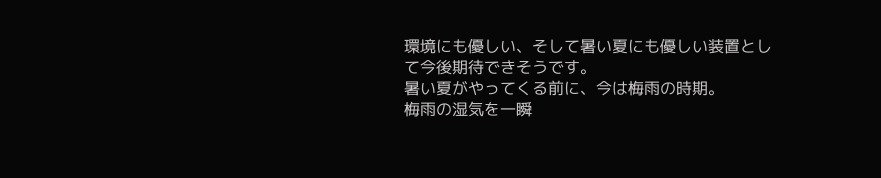環境にも優しい、そして暑い夏にも優しい装置として今後期待できそうです。
暑い夏がやってくる前に、今は梅雨の時期。
梅雨の湿気を一瞬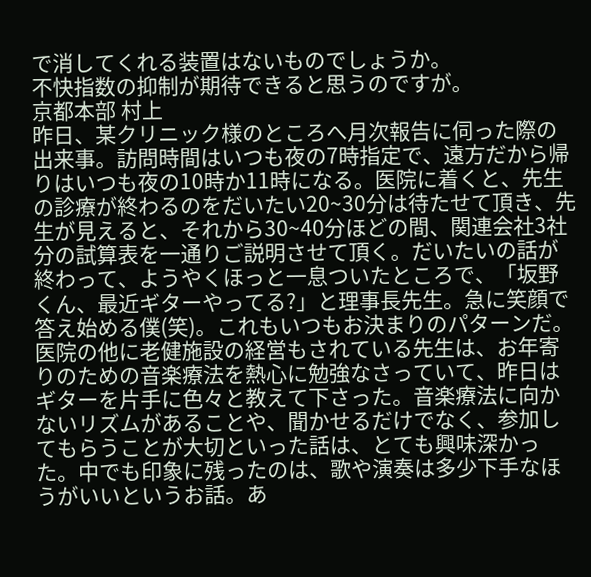で消してくれる装置はないものでしょうか。
不快指数の抑制が期待できると思うのですが。
京都本部 村上
昨日、某クリニック様のところへ月次報告に伺った際の出来事。訪問時間はいつも夜の7時指定で、遠方だから帰りはいつも夜の10時か11時になる。医院に着くと、先生の診療が終わるのをだいたい20~30分は待たせて頂き、先生が見えると、それから30~40分ほどの間、関連会社3社分の試算表を一通りご説明させて頂く。だいたいの話が終わって、ようやくほっと一息ついたところで、「坂野くん、最近ギターやってる?」と理事長先生。急に笑顔で答え始める僕(笑)。これもいつもお決まりのパターンだ。医院の他に老健施設の経営もされている先生は、お年寄りのための音楽療法を熱心に勉強なさっていて、昨日はギターを片手に色々と教えて下さった。音楽療法に向かないリズムがあることや、聞かせるだけでなく、参加してもらうことが大切といった話は、とても興味深かった。中でも印象に残ったのは、歌や演奏は多少下手なほうがいいというお話。あ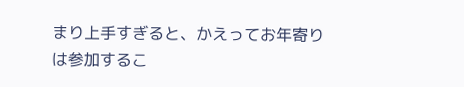まり上手すぎると、かえってお年寄りは参加するこ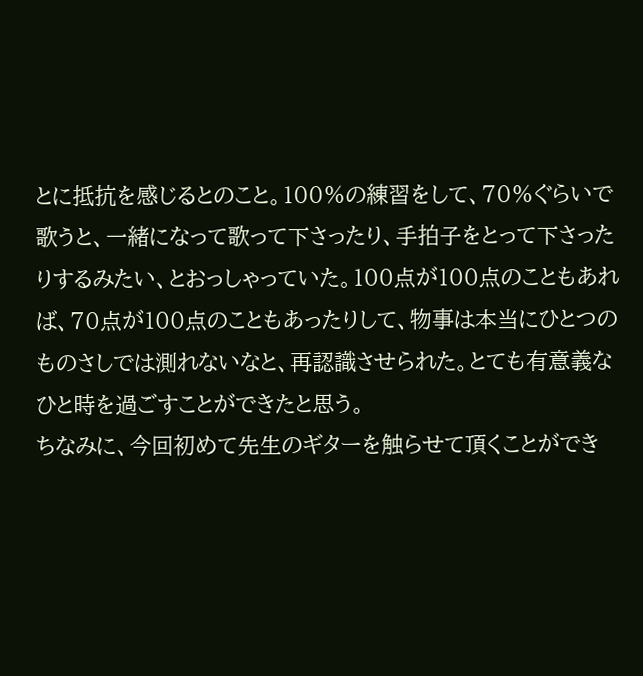とに抵抗を感じるとのこと。100%の練習をして、70%ぐらいで歌うと、一緒になって歌って下さったり、手拍子をとって下さったりするみたい、とおっしゃっていた。100点が100点のこともあれば、70点が100点のこともあったりして、物事は本当にひとつのものさしでは測れないなと、再認識させられた。とても有意義なひと時を過ごすことができたと思う。
ちなみに、今回初めて先生のギターを触らせて頂くことができ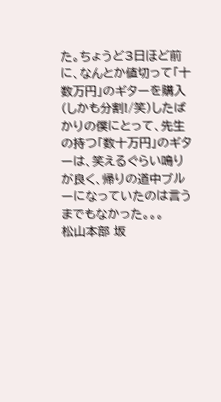た。ちょうど3日ほど前に、なんとか値切って「十数万円」のギターを購入(しかも分割!/笑)したばかりの僕にとって、先生の持つ「数十万円」のギターは、笑えるぐらい鳴りが良く、帰りの道中ブルーになっていたのは言うまでもなかった。。。
松山本部 坂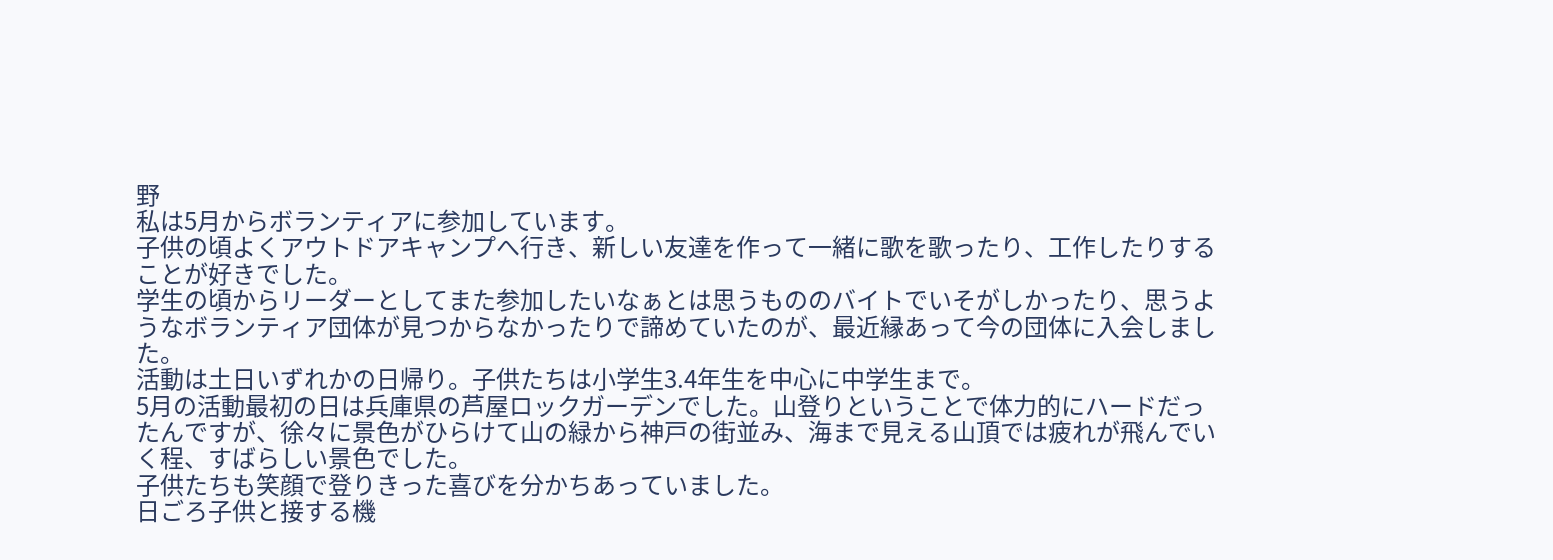野
私は5月からボランティアに参加しています。
子供の頃よくアウトドアキャンプへ行き、新しい友達を作って一緒に歌を歌ったり、工作したりすることが好きでした。
学生の頃からリーダーとしてまた参加したいなぁとは思うもののバイトでいそがしかったり、思うようなボランティア団体が見つからなかったりで諦めていたのが、最近縁あって今の団体に入会しました。
活動は土日いずれかの日帰り。子供たちは小学生3.4年生を中心に中学生まで。
5月の活動最初の日は兵庫県の芦屋ロックガーデンでした。山登りということで体力的にハードだったんですが、徐々に景色がひらけて山の緑から神戸の街並み、海まで見える山頂では疲れが飛んでいく程、すばらしい景色でした。
子供たちも笑顔で登りきった喜びを分かちあっていました。
日ごろ子供と接する機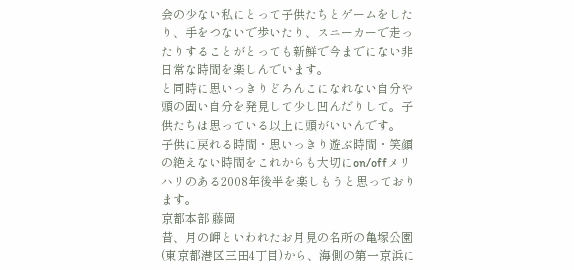会の少ない私にとって子供たちとゲームをしたり、手をつないで歩いたり、スニーカーで走ったりすることがとっても新鮮で今までにない非日常な時間を楽しんでいます。
と同時に思いっきりどろんこになれない自分や頭の固い自分を発見して少し凹んだりして。子供たちは思っている以上に頭がいいんです。
子供に戻れる時間・思いっきり遊ぶ時間・笑顔の絶えない時間をこれからも大切にon/offメリハリのある2008年後半を楽しもうと思っております。
京都本部 藤岡
昔、月の岬といわれたお月見の名所の亀塚公園(東京都港区三田4丁目)から、海側の第一京浜に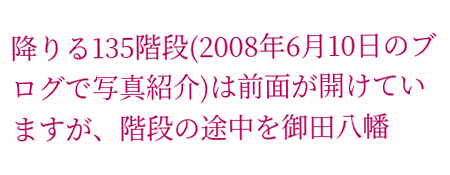降りる135階段(2008年6月10日のブログで写真紹介)は前面が開けていますが、階段の途中を御田八幡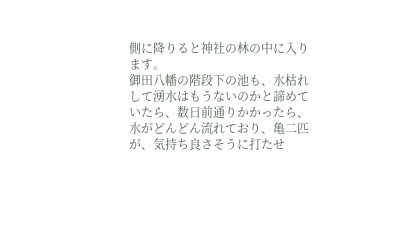側に降りると神社の林の中に入ります。
御田八幡の階段下の池も、水枯れして湧水はもうないのかと諦めていたら、数日前通りかかったら、
水がどんどん流れており、亀二匹が、気持ち良さそうに打たせ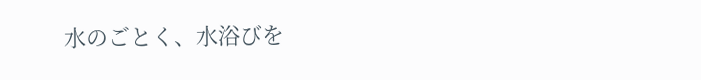水のごとく、水浴びを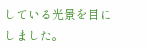している光景を目に
しました。